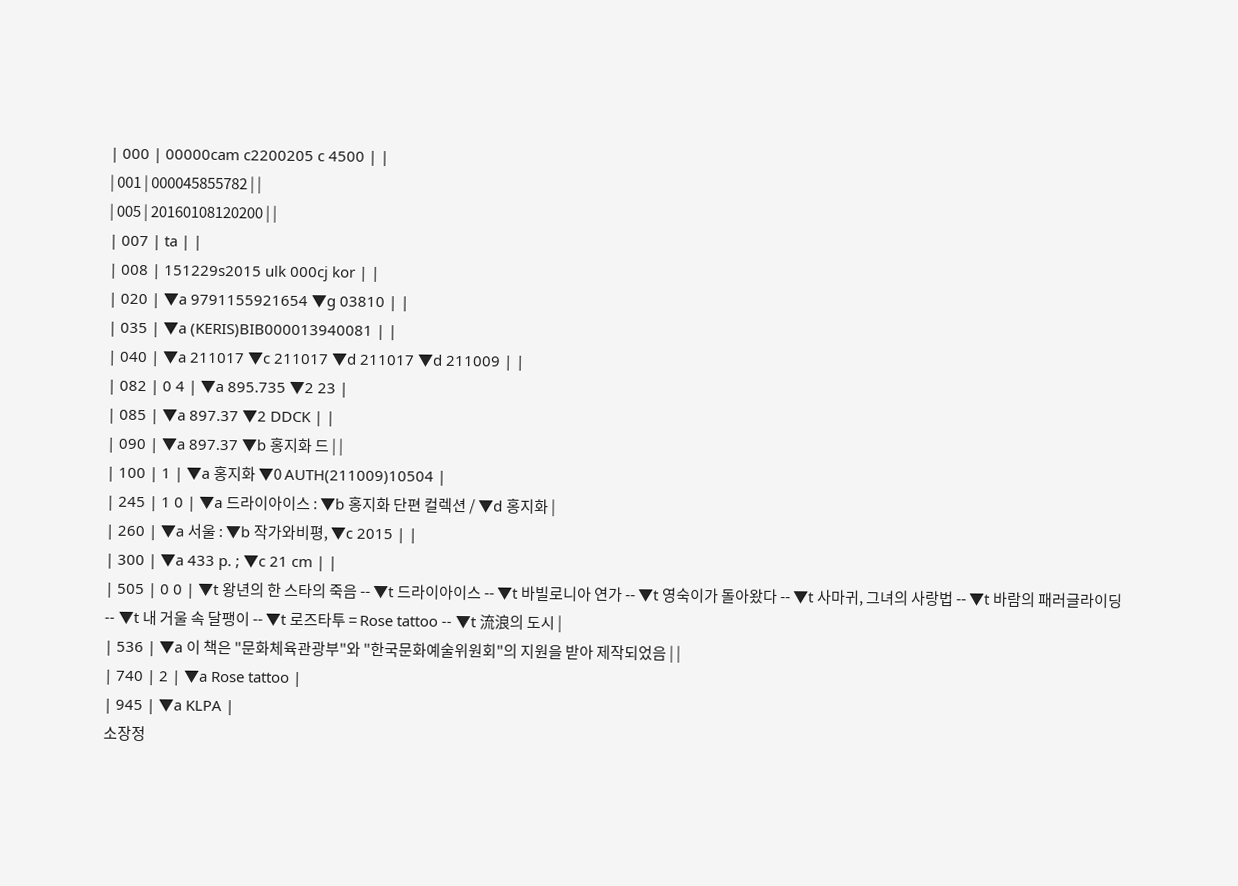| 000 | 00000cam c2200205 c 4500 | |
| 001 | 000045855782 | |
| 005 | 20160108120200 | |
| 007 | ta | |
| 008 | 151229s2015 ulk 000cj kor | |
| 020 | ▼a 9791155921654 ▼g 03810 | |
| 035 | ▼a (KERIS)BIB000013940081 | |
| 040 | ▼a 211017 ▼c 211017 ▼d 211017 ▼d 211009 | |
| 082 | 0 4 | ▼a 895.735 ▼2 23 |
| 085 | ▼a 897.37 ▼2 DDCK | |
| 090 | ▼a 897.37 ▼b 홍지화 드 | |
| 100 | 1 | ▼a 홍지화 ▼0 AUTH(211009)10504 |
| 245 | 1 0 | ▼a 드라이아이스 : ▼b 홍지화 단편 컬렉션 / ▼d 홍지화 |
| 260 | ▼a 서울 : ▼b 작가와비평, ▼c 2015 | |
| 300 | ▼a 433 p. ; ▼c 21 cm | |
| 505 | 0 0 | ▼t 왕년의 한 스타의 죽음 -- ▼t 드라이아이스 -- ▼t 바빌로니아 연가 -- ▼t 영숙이가 돌아왔다 -- ▼t 사마귀, 그녀의 사랑법 -- ▼t 바람의 패러글라이딩 -- ▼t 내 거울 속 달팽이 -- ▼t 로즈타투 = Rose tattoo -- ▼t 流浪의 도시 |
| 536 | ▼a 이 책은 "문화체육관광부"와 "한국문화예술위원회"의 지원을 받아 제작되었음 | |
| 740 | 2 | ▼a Rose tattoo |
| 945 | ▼a KLPA |
소장정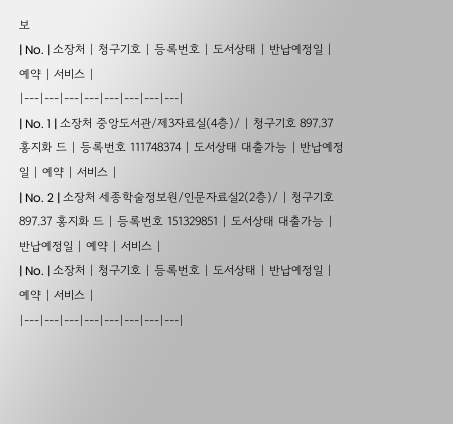보
| No. | 소장처 | 청구기호 | 등록번호 | 도서상태 | 반납예정일 | 예약 | 서비스 |
|---|---|---|---|---|---|---|---|
| No. 1 | 소장처 중앙도서관/제3자료실(4층)/ | 청구기호 897.37 홍지화 드 | 등록번호 111748374 | 도서상태 대출가능 | 반납예정일 | 예약 | 서비스 |
| No. 2 | 소장처 세종학술정보원/인문자료실2(2층)/ | 청구기호 897.37 홍지화 드 | 등록번호 151329851 | 도서상태 대출가능 | 반납예정일 | 예약 | 서비스 |
| No. | 소장처 | 청구기호 | 등록번호 | 도서상태 | 반납예정일 | 예약 | 서비스 |
|---|---|---|---|---|---|---|---|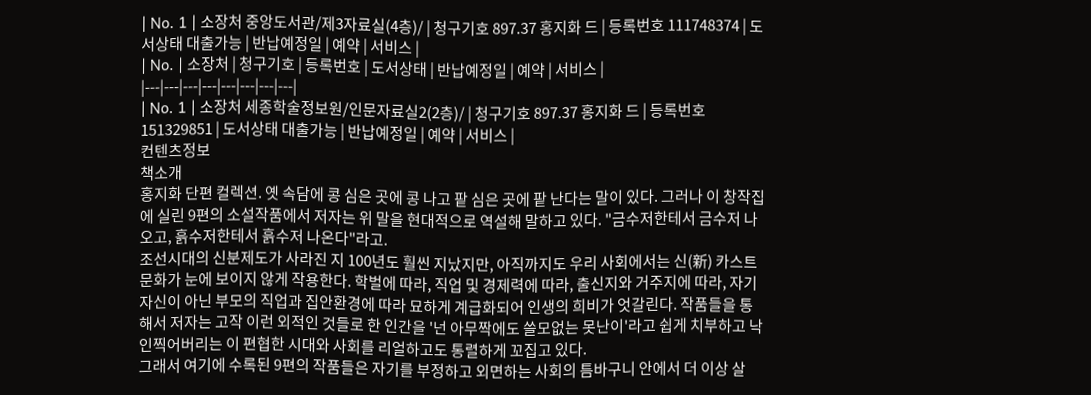| No. 1 | 소장처 중앙도서관/제3자료실(4층)/ | 청구기호 897.37 홍지화 드 | 등록번호 111748374 | 도서상태 대출가능 | 반납예정일 | 예약 | 서비스 |
| No. | 소장처 | 청구기호 | 등록번호 | 도서상태 | 반납예정일 | 예약 | 서비스 |
|---|---|---|---|---|---|---|---|
| No. 1 | 소장처 세종학술정보원/인문자료실2(2층)/ | 청구기호 897.37 홍지화 드 | 등록번호 151329851 | 도서상태 대출가능 | 반납예정일 | 예약 | 서비스 |
컨텐츠정보
책소개
홍지화 단편 컬렉션. 옛 속담에 콩 심은 곳에 콩 나고 팥 심은 곳에 팥 난다는 말이 있다. 그러나 이 창작집에 실린 9편의 소설작품에서 저자는 위 말을 현대적으로 역설해 말하고 있다. "금수저한테서 금수저 나오고, 흙수저한테서 흙수저 나온다"라고.
조선시대의 신분제도가 사라진 지 100년도 훨씬 지났지만, 아직까지도 우리 사회에서는 신(新) 카스트문화가 눈에 보이지 않게 작용한다. 학벌에 따라, 직업 및 경제력에 따라, 출신지와 거주지에 따라, 자기 자신이 아닌 부모의 직업과 집안환경에 따라 묘하게 계급화되어 인생의 희비가 엇갈린다. 작품들을 통해서 저자는 고작 이런 외적인 것들로 한 인간을 '넌 아무짝에도 쓸모없는 못난이'라고 쉽게 치부하고 낙인찍어버리는 이 편협한 시대와 사회를 리얼하고도 통렬하게 꼬집고 있다.
그래서 여기에 수록된 9편의 작품들은 자기를 부정하고 외면하는 사회의 틈바구니 안에서 더 이상 살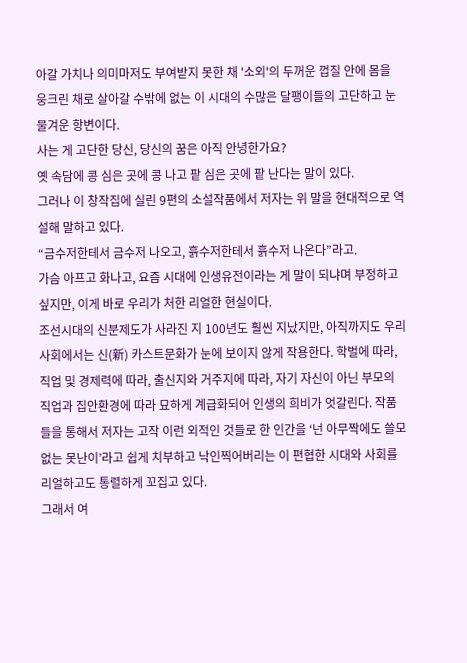아갈 가치나 의미마저도 부여받지 못한 채 '소외'의 두꺼운 껍질 안에 몸을 웅크린 채로 살아갈 수밖에 없는 이 시대의 수많은 달팽이들의 고단하고 눈물겨운 항변이다.
사는 게 고단한 당신, 당신의 꿈은 아직 안녕한가요?
옛 속담에 콩 심은 곳에 콩 나고 팥 심은 곳에 팥 난다는 말이 있다.
그러나 이 창작집에 실린 9편의 소설작품에서 저자는 위 말을 현대적으로 역설해 말하고 있다.
“금수저한테서 금수저 나오고, 흙수저한테서 흙수저 나온다”라고.
가슴 아프고 화나고, 요즘 시대에 인생유전이라는 게 말이 되냐며 부정하고 싶지만, 이게 바로 우리가 처한 리얼한 현실이다.
조선시대의 신분제도가 사라진 지 100년도 훨씬 지났지만, 아직까지도 우리 사회에서는 신(新) 카스트문화가 눈에 보이지 않게 작용한다. 학벌에 따라, 직업 및 경제력에 따라, 출신지와 거주지에 따라, 자기 자신이 아닌 부모의 직업과 집안환경에 따라 묘하게 계급화되어 인생의 희비가 엇갈린다. 작품들을 통해서 저자는 고작 이런 외적인 것들로 한 인간을 ‘넌 아무짝에도 쓸모없는 못난이’라고 쉽게 치부하고 낙인찍어버리는 이 편협한 시대와 사회를 리얼하고도 통렬하게 꼬집고 있다.
그래서 여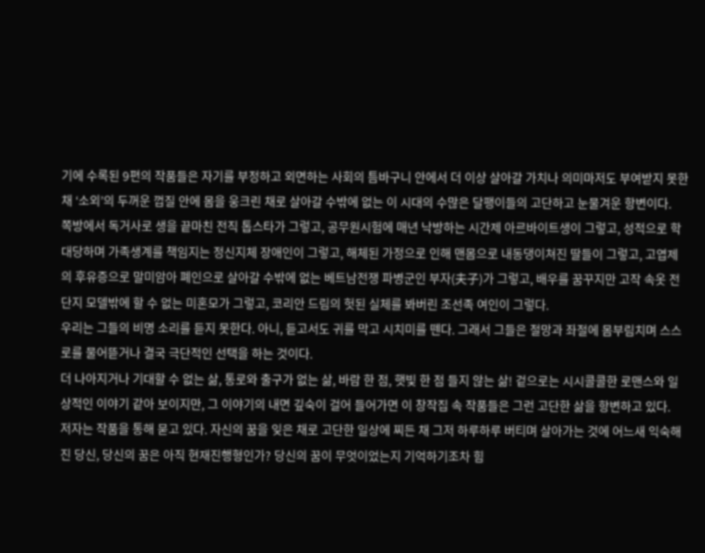기에 수록된 9편의 작품들은 자기를 부정하고 외면하는 사회의 틈바구니 안에서 더 이상 살아갈 가치나 의미마저도 부여받지 못한 채 ‘소외’의 두꺼운 껍질 안에 몸을 웅크린 채로 살아갈 수밖에 없는 이 시대의 수많은 달팽이들의 고단하고 눈물겨운 항변이다.
쪽방에서 독거사로 생을 끝마친 전직 톱스타가 그렇고, 공무원시험에 매년 낙방하는 시간제 아르바이트생이 그렇고, 성적으로 학대당하며 가족생계를 책임지는 정신지체 장애인이 그렇고, 해체된 가정으로 인해 맨몸으로 내동댕이쳐진 딸들이 그렇고, 고엽제의 후유증으로 말미암아 폐인으로 살아갈 수밖에 없는 베트남전쟁 파병군인 부자(夫子)가 그렇고, 배우를 꿈꾸지만 고작 속옷 전단지 모델밖에 할 수 없는 미혼모가 그렇고, 코리안 드림의 헛된 실체를 봐버린 조선족 여인이 그렇다.
우리는 그들의 비명 소리를 듣지 못한다. 아니, 듣고서도 귀를 막고 시치미를 뗀다. 그래서 그들은 절망과 좌절에 몸부림치며 스스로를 물어뜯거나 결국 극단적인 선택을 하는 것이다.
더 나아지거나 기대할 수 없는 삶, 통로와 출구가 없는 삶, 바람 한 점, 햇빛 한 점 들지 않는 삶! 겉으로는 시시콜콜한 로맨스와 일상적인 이야기 같아 보이지만, 그 이야기의 내면 깊숙이 걸어 들어가면 이 창작집 속 작품들은 그런 고단한 삶을 항변하고 있다.
저자는 작품을 통해 묻고 있다. 자신의 꿈을 잊은 채로 고단한 일상에 찌든 채 그저 하루하루 버티며 살아가는 것에 어느새 익숙해진 당신, 당신의 꿈은 아직 현재진행형인가? 당신의 꿈이 무엇이었는지 기억하기조차 힘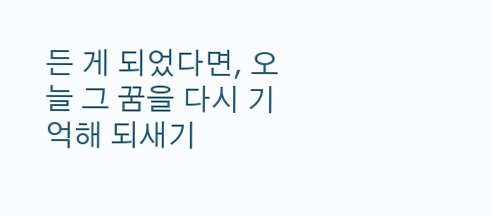든 게 되었다면, 오늘 그 꿈을 다시 기억해 되새기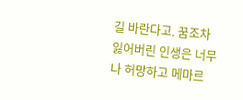길 바란다고. 꿈조차 잃어버린 인생은 너무나 허망하고 메마르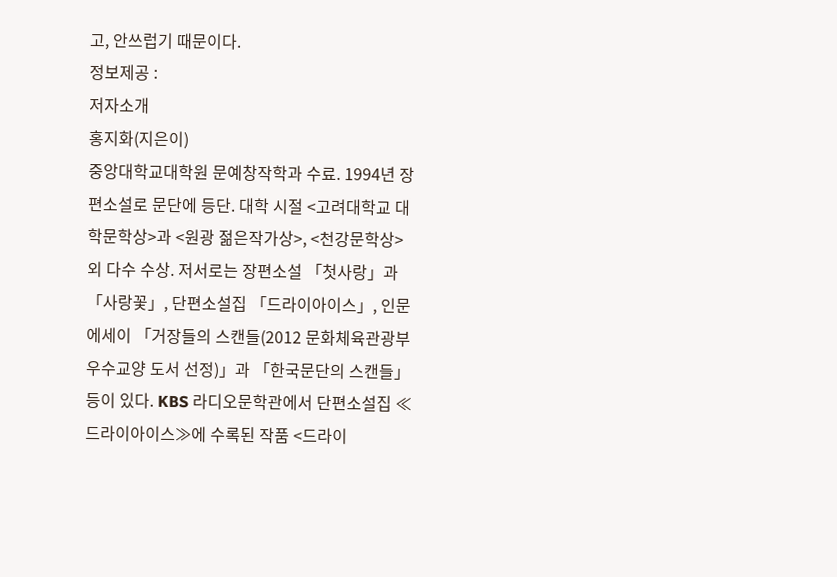고, 안쓰럽기 때문이다.
정보제공 :
저자소개
홍지화(지은이)
중앙대학교대학원 문예창작학과 수료. 1994년 장편소설로 문단에 등단. 대학 시절 <고려대학교 대학문학상>과 <원광 젊은작가상>, <천강문학상> 외 다수 수상. 저서로는 장편소설 「첫사랑」과 「사랑꽃」, 단편소설집 「드라이아이스」, 인문에세이 「거장들의 스캔들(2012 문화체육관광부 우수교양 도서 선정)」과 「한국문단의 스캔들」 등이 있다. KBS 라디오문학관에서 단편소설집 ≪드라이아이스≫에 수록된 작품 <드라이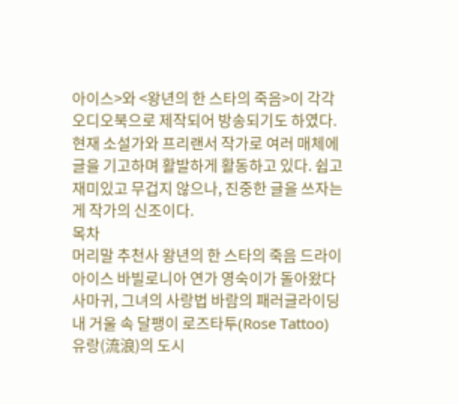아이스>와 <왕년의 한 스타의 죽음>이 각각 오디오북으로 제작되어 방송되기도 하였다. 현재 소설가와 프리랜서 작가로 여러 매체에 글을 기고하며 활발하게 활동하고 있다. 쉽고 재미있고 무겁지 않으나, 진중한 글을 쓰자는 게 작가의 신조이다.
목차
머리말 추천사 왕년의 한 스타의 죽음 드라이아이스 바빌로니아 연가 영숙이가 돌아왔다 사마귀, 그녀의 사랑법 바람의 패러글라이딩 내 거울 속 달팽이 로즈타투(Rose Tattoo) 유랑(流浪)의 도시